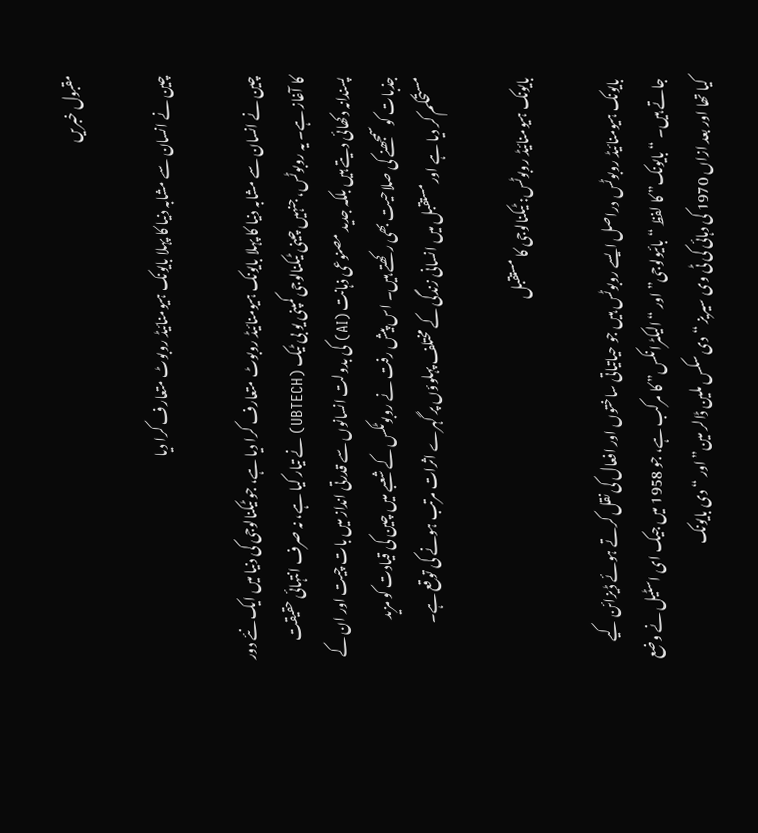مقبول خبریں

چین نے انسان سے مشابہ دنیا کا پہلا بایونک ہیومنائیڈ روبوٹ متعارف کرا دیا

چین نے انسان سے مشابہ دنیا کا پہلا بایونک ہیومنائیڈ روبوٹ متعارف کرا دیا ہے، جو ٹیکنالوجی کی دنیا میں ایک نئے دور کا آغاز ہے۔ یہ روبوٹس، جنہیں چینی ٹیکنالوجی کمپنی یو بی ٹیک (UBTECH) نے تیار کیا ہے، نہ صرف انتہائی حقیقت پسندانہ دکھائی دیتے ہیں بلکہ جدید مصنوعی ذہانت (AI) کی بدولت انسانوں سے قدرتی انداز میں بات چیت اور ان کے جذبات کو سمجھنے کی صلاحیت بھی رکھتے ہیں۔ اس پیش رفت نے روبوٹکس کے شعبے میں چین کی قیادت کو مزید مستحکم کر دیا ہے اور مستقبل میں انسانی زندگی کے مختلف پہلوؤں پر گہرے اثرات مرتب ہونے کی توقع ہے۔

بایونک ہیومنائیڈ روبوٹس: ٹیکنالوجی کا مستقبل

بایونک ہیومنائیڈ روبوٹس دراصل ایسے روبوٹس ہیں جو حیاتیاتی ساختوں اور افعال کی نقل کرتے ہوئے ڈیزائن کیے جاتے ہیں۔ “بایونک” کا لفظ “بائیولوجی” اور “الیکٹرانکس” کا مرکب ہے، جو 1958 میں جیک ای اسٹیل نے وضع کیا تھا اور بعد ازاں 1970 کی دہائی کی ٹی وی سیریز “دی سکس ملین ڈالر مین” اور “دی بایونک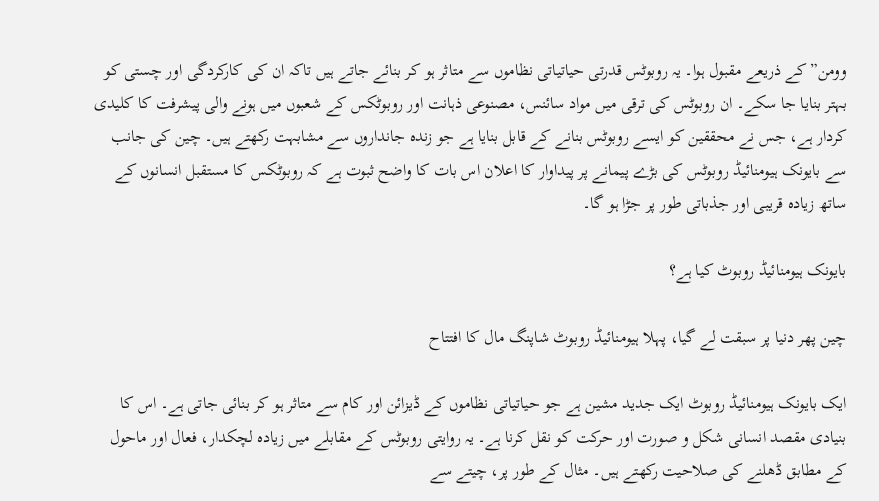وومن” کے ذریعے مقبول ہوا۔ یہ روبوٹس قدرتی حیاتیاتی نظاموں سے متاثر ہو کر بنائے جاتے ہیں تاکہ ان کی کارکردگی اور چستی کو بہتر بنایا جا سکے۔ ان روبوٹس کی ترقی میں مواد سائنس، مصنوعی ذہانت اور روبوٹکس کے شعبوں میں ہونے والی پیشرفت کا کلیدی کردار ہے، جس نے محققین کو ایسے روبوٹس بنانے کے قابل بنایا ہے جو زندہ جانداروں سے مشابہت رکھتے ہیں۔ چین کی جانب سے بایونک ہیومنائیڈ روبوٹس کی بڑے پیمانے پر پیداوار کا اعلان اس بات کا واضح ثبوت ہے کہ روبوٹکس کا مستقبل انسانوں کے ساتھ زیادہ قریبی اور جذباتی طور پر جڑا ہو گا۔

بایونک ہیومنائیڈ روبوٹ کیا ہے؟

چین پھر دنیا پر سبقت لے گیا، پہلا ہیومنائیڈ روبوٹ شاپنگ مال کا افتتاح

ایک بایونک ہیومنائیڈ روبوٹ ایک جدید مشین ہے جو حیاتیاتی نظاموں کے ڈیزائن اور کام سے متاثر ہو کر بنائی جاتی ہے۔ اس کا بنیادی مقصد انسانی شکل و صورت اور حرکت کو نقل کرنا ہے۔ یہ روایتی روبوٹس کے مقابلے میں زیادہ لچکدار، فعال اور ماحول کے مطابق ڈھلنے کی صلاحیت رکھتے ہیں۔ مثال کے طور پر، چیتے سے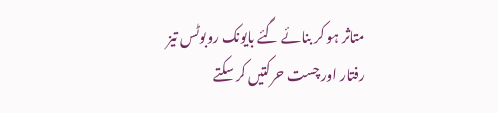متاثر ہو کر بنائے گئے بایونک روبوٹس تیز رفتار اور چست حرکتیں کر سکتے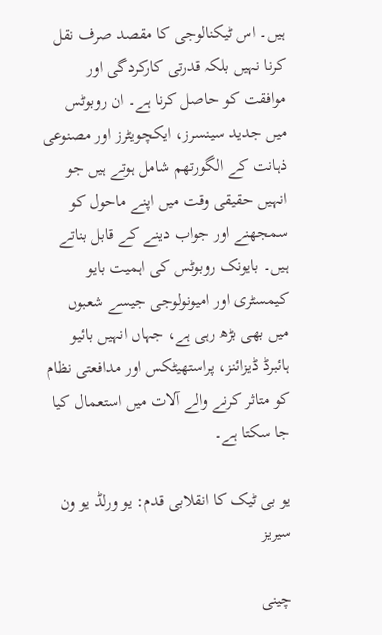ہیں۔ اس ٹیکنالوجی کا مقصد صرف نقل کرنا نہیں بلکہ قدرتی کارکردگی اور موافقت کو حاصل کرنا ہے۔ ان روبوٹس میں جدید سینسرز، ایکچویٹرز اور مصنوعی ذہانت کے الگورتھم شامل ہوتے ہیں جو انہیں حقیقی وقت میں اپنے ماحول کو سمجھنے اور جواب دینے کے قابل بناتے ہیں۔ بایونک روبوٹس کی اہمیت بایو کیمسٹری اور امیونولوجی جیسے شعبوں میں بھی بڑھ رہی ہے، جہاں انہیں بائیو ہائبرڈ ڈیزائنز، پراستھیٹکس اور مدافعتی نظام کو متاثر کرنے والے آلات میں استعمال کیا جا سکتا ہے۔

یو بی ٹیک کا انقلابی قدم: یو ورلڈ یو ون سیریز

چینی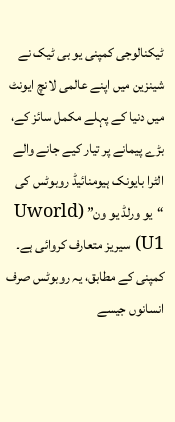ٹیکنالوجی کمپنی یو بی ٹیک نے شینزین میں اپنے عالمی لانچ ایونٹ میں دنیا کے پہلے مکمل سائز کے، بڑے پیمانے پر تیار کیے جانے والے الٹرا بایونک ہیومنائیڈ روبوٹس کی “یو ورلڈ یو ون” (Uworld U1) سیریز متعارف کروائی ہے۔ کمپنی کے مطابق، یہ روبوٹس صرف انسانوں جیسے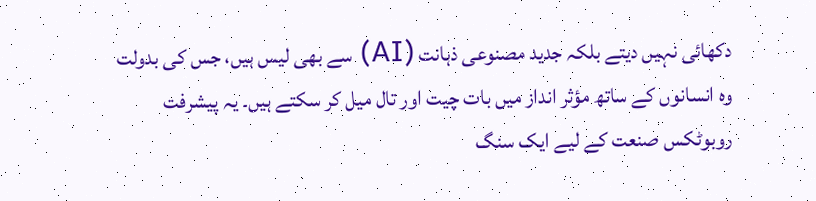دکھائی نہیں دیتے بلکہ جدید مصنوعی ذہانت (AI) سے بھی لیس ہیں، جس کی بدولت وہ انسانوں کے ساتھ مؤثر انداز میں بات چیت اور تال میل کر سکتے ہیں۔ یہ پیشرفت روبوٹکس صنعت کے لیے ایک سنگ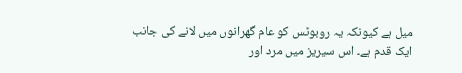میل ہے کیونکہ یہ روبوٹس کو عام گھرانوں میں لانے کی جانب ایک قدم ہے۔ اس سیریز میں مرد اور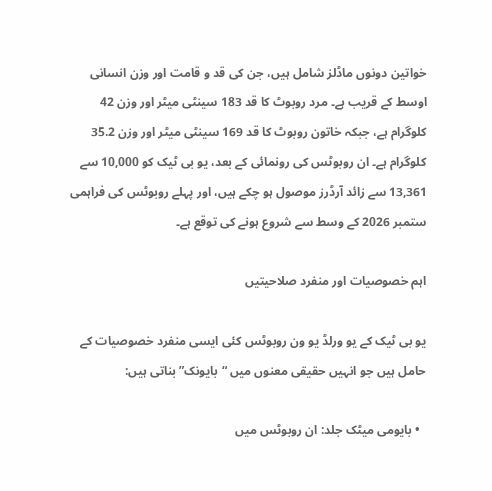خواتین دونوں ماڈلز شامل ہیں، جن کی قد و قامت اور وزن انسانی اوسط کے قریب ہے۔ مرد روبوٹ کا قد 183 سینٹی میٹر اور وزن 42 کلوگرام ہے، جبکہ خاتون روبوٹ کا قد 169 سینٹی میٹر اور وزن 35.2 کلوگرام ہے۔ ان روبوٹس کی رونمائی کے بعد، یو بی ٹیک کو 10,000 سے 13,361 سے زائد آرڈرز موصول ہو چکے ہیں، اور پہلے روبوٹس کی فراہمی ستمبر 2026 کے وسط سے شروع ہونے کی توقع ہے۔

اہم خصوصیات اور منفرد صلاحیتیں

یو بی ٹیک کے یو ورلڈ یو ون روبوٹس کئی ایسی منفرد خصوصیات کے حامل ہیں جو انہیں حقیقی معنوں میں “بایونک” بناتی ہیں:

  • بایومی میٹک جلد: ان روبوٹس میں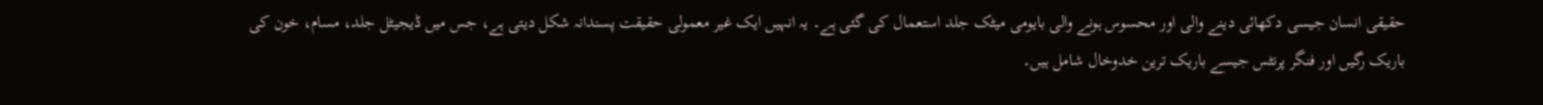حقیقی انسان جیسی دکھائی دینے والی اور محسوس ہونے والی بایومی میٹک جلد استعمال کی گئی ہے۔ یہ انہیں ایک غیر معمولی حقیقت پسندانہ شکل دیتی ہے، جس میں ڈیجیٹل جلد، مسام، خون کی باریک رگیں اور فنگر پرنٹس جیسے باریک ترین خدوخال شامل ہیں۔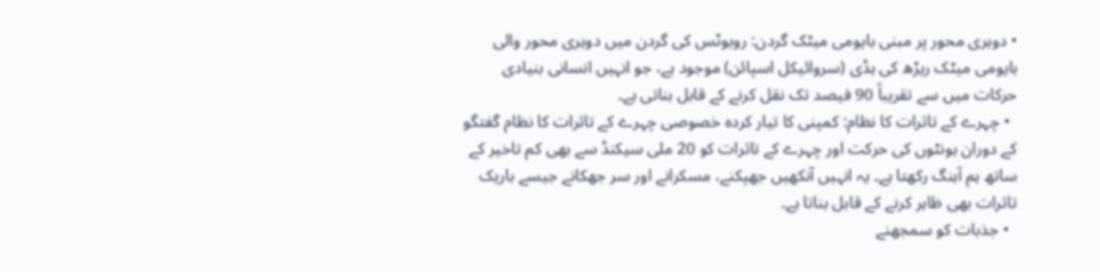• دوہری محور پر مبنی بایومی میٹک گردن: روبوٹس کی گردن میں دوہری محور والی بایومی میٹک ریڑھ کی ہڈی (سروائیکل اسپائن) موجود ہے، جو انہیں انسانی بنیادی حرکات میں سے تقریباً 90 فیصد تک نقل کرنے کے قابل بناتی ہے۔
  • چہرے کے تاثرات کا نظام: کمپنی کا تیار کردہ خصوصی چہرے کے تاثرات کا نظام گفتگو کے دوران ہونٹوں کی حرکت اور چہرے کے تاثرات کو 20 ملی سیکنڈ سے بھی کم تاخیر کے ساتھ ہم آہنگ رکھتا ہے۔ یہ انہیں آنکھیں جھپکنے، مسکرانے اور سر جھکانے جیسے باریک تاثرات بھی ظاہر کرنے کے قابل بناتا ہے۔
  • جذبات کو سمجھنے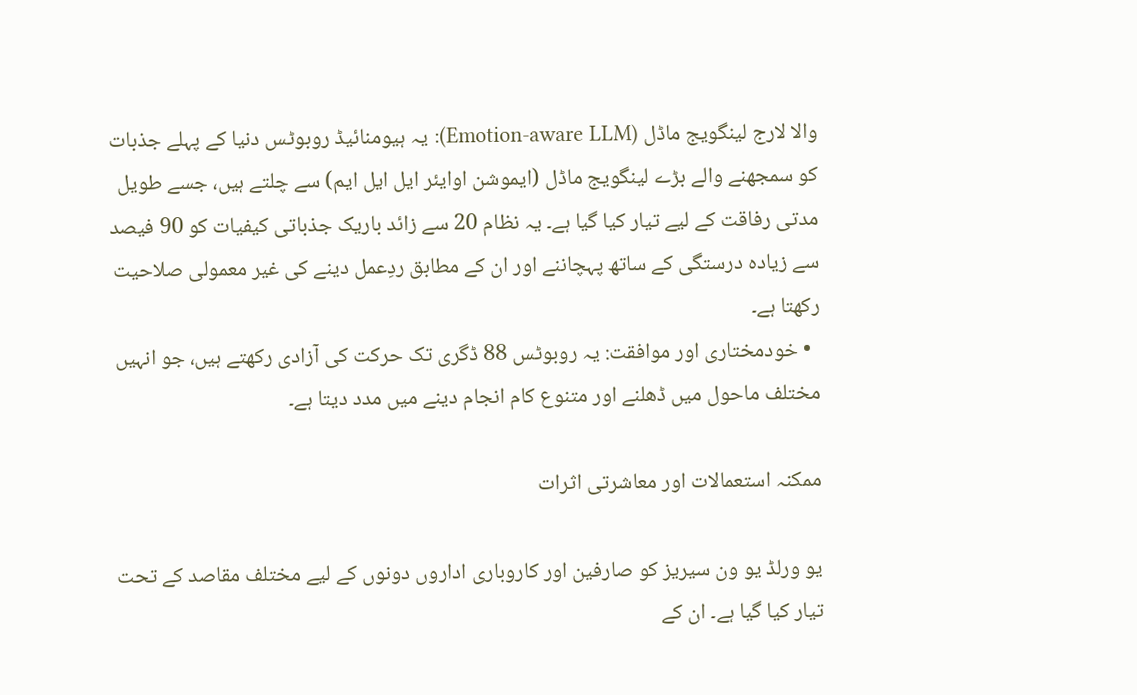والا لارج لینگویج ماڈل (Emotion-aware LLM): یہ ہیومنائیڈ روبوٹس دنیا کے پہلے جذبات کو سمجھنے والے بڑے لینگویج ماڈل (ایموشن اوایئر ایل ایل ایم) سے چلتے ہیں، جسے طویل مدتی رفاقت کے لیے تیار کیا گیا ہے۔ یہ نظام 20 سے زائد باریک جذباتی کیفیات کو 90 فیصد سے زیادہ درستگی کے ساتھ پہچاننے اور ان کے مطابق ردِعمل دینے کی غیر معمولی صلاحیت رکھتا ہے۔
  • خودمختاری اور موافقت: یہ روبوٹس 88 ڈگری تک حرکت کی آزادی رکھتے ہیں، جو انہیں مختلف ماحول میں ڈھلنے اور متنوع کام انجام دینے میں مدد دیتا ہے۔

ممکنہ استعمالات اور معاشرتی اثرات

یو ورلڈ یو ون سیریز کو صارفین اور کاروباری اداروں دونوں کے لیے مختلف مقاصد کے تحت تیار کیا گیا ہے۔ ان کے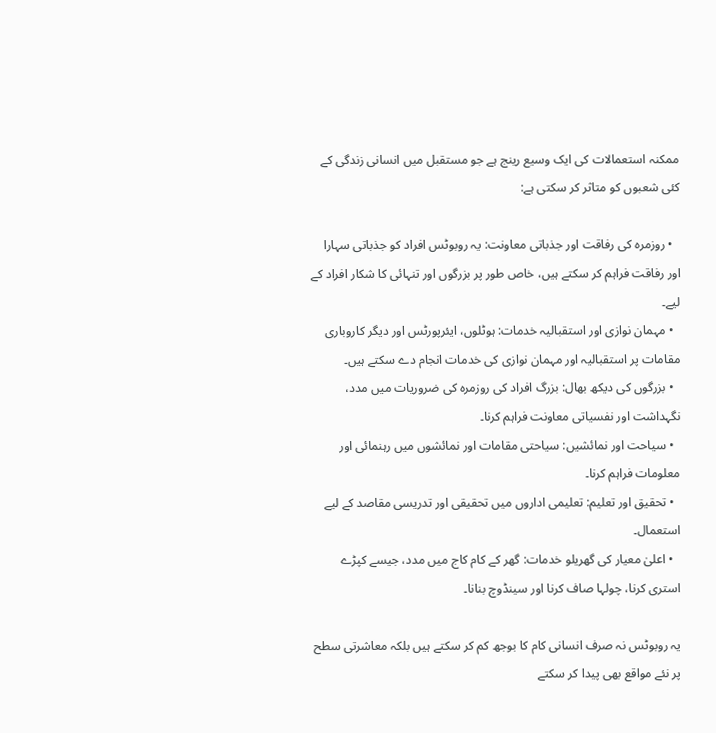ممکنہ استعمالات کی ایک وسیع رینج ہے جو مستقبل میں انسانی زندگی کے کئی شعبوں کو متاثر کر سکتی ہے:

  • روزمرہ کی رفاقت اور جذباتی معاونت: یہ روبوٹس افراد کو جذباتی سہارا اور رفاقت فراہم کر سکتے ہیں، خاص طور پر بزرگوں اور تنہائی کا شکار افراد کے لیے۔
  • مہمان نوازی اور استقبالیہ خدمات: ہوٹلوں، ایئرپورٹس اور دیگر کاروباری مقامات پر استقبالیہ اور مہمان نوازی کی خدمات انجام دے سکتے ہیں۔
  • بزرگوں کی دیکھ بھال: بزرگ افراد کی روزمرہ کی ضروریات میں مدد، نگہداشت اور نفسیاتی معاونت فراہم کرنا۔
  • سیاحت اور نمائشیں: سیاحتی مقامات اور نمائشوں میں رہنمائی اور معلومات فراہم کرنا۔
  • تحقیق اور تعلیم: تعلیمی اداروں میں تحقیقی اور تدریسی مقاصد کے لیے استعمال۔
  • اعلیٰ معیار کی گھریلو خدمات: گھر کے کام کاج میں مدد، جیسے کپڑے استری کرنا، چولہا صاف کرنا اور سینڈوچ بنانا۔

یہ روبوٹس نہ صرف انسانی کام کا بوجھ کم کر سکتے ہیں بلکہ معاشرتی سطح پر نئے مواقع بھی پیدا کر سکتے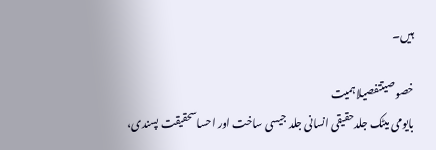ہیں۔

خصوصیتتفصیلاہمیت
بایومی میٹک جلدحقیقی انسانی جلد جیسی ساخت اور احساسحقیقت پسندی،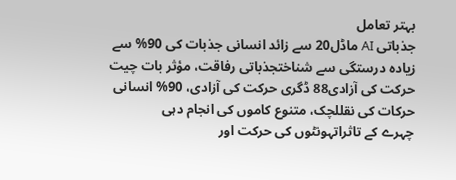بہتر تعامل
جذباتی AI ماڈل20 سے زائد انسانی جذبات کی 90% سے زیادہ درستگی سے شناختجذباتی رفاقت، مؤثر بات چیت
حرکت کی آزادی88 ڈگری حرکت کی آزادی، 90% انسانی حرکات کی نقللچک، متنوع کاموں کی انجام دہی
چہرے کے تاثراتہونٹوں کی حرکت اور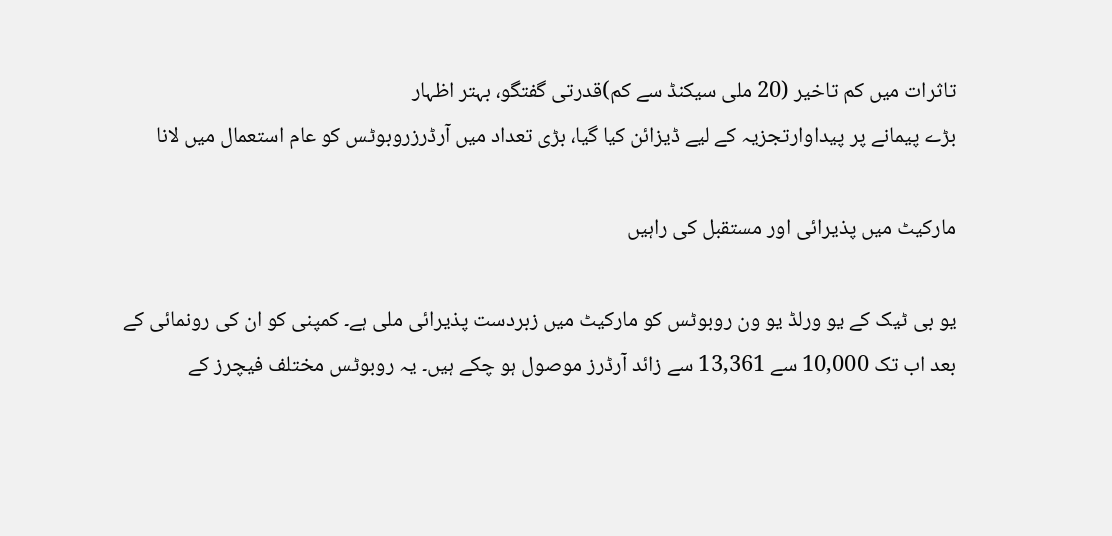تاثرات میں کم تاخیر (20 ملی سیکنڈ سے کم)قدرتی گفتگو، بہتر اظہار
بڑے پیمانے پر پیداوارتجزیہ کے لیے ڈیزائن کیا گیا، بڑی تعداد میں آرڈرزروبوٹس کو عام استعمال میں لانا

مارکیٹ میں پذیرائی اور مستقبل کی راہیں

یو بی ٹیک کے یو ورلڈ یو ون روبوٹس کو مارکیٹ میں زبردست پذیرائی ملی ہے۔ کمپنی کو ان کی رونمائی کے بعد اب تک 10,000 سے 13,361 سے زائد آرڈرز موصول ہو چکے ہیں۔ یہ روبوٹس مختلف فیچرز کے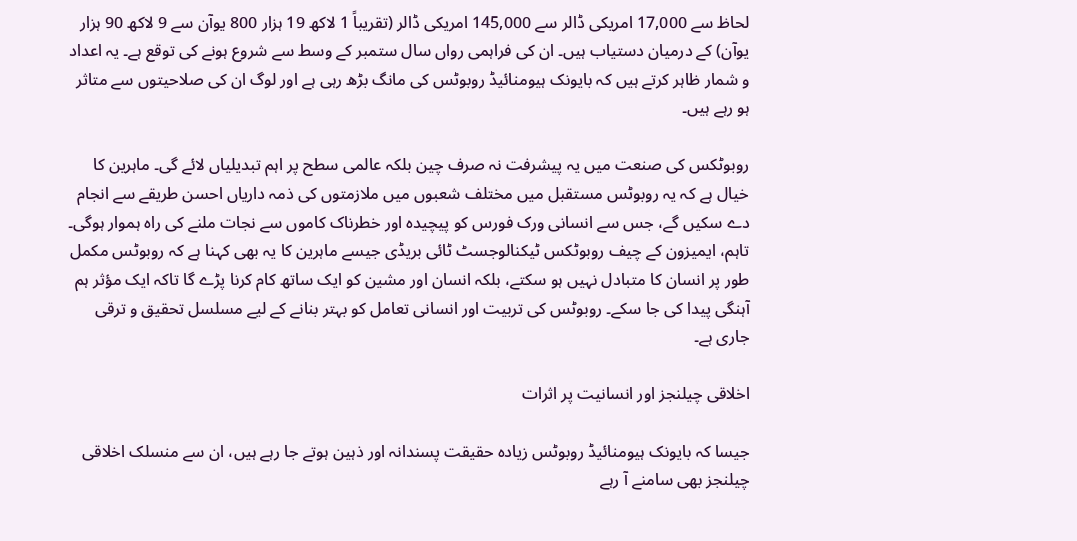لحاظ سے 17,000 امریکی ڈالر سے 145,000 امریکی ڈالر (تقریباً 1 لاکھ 19 ہزار 800 یوآن سے 9 لاکھ 90 ہزار یوآن) کے درمیان دستیاب ہیں۔ ان کی فراہمی رواں سال ستمبر کے وسط سے شروع ہونے کی توقع ہے۔ یہ اعداد و شمار ظاہر کرتے ہیں کہ بایونک ہیومنائیڈ روبوٹس کی مانگ بڑھ رہی ہے اور لوگ ان کی صلاحیتوں سے متاثر ہو رہے ہیں۔

روبوٹکس کی صنعت میں یہ پیشرفت نہ صرف چین بلکہ عالمی سطح پر اہم تبدیلیاں لائے گی۔ ماہرین کا خیال ہے کہ یہ روبوٹس مستقبل میں مختلف شعبوں میں ملازمتوں کی ذمہ داریاں احسن طریقے سے انجام دے سکیں گے، جس سے انسانی ورک فورس کو پیچیدہ اور خطرناک کاموں سے نجات ملنے کی راہ ہموار ہوگی۔ تاہم، ایمیزون کے چیف روبوٹکس ٹیکنالوجسٹ ٹائی بریڈی جیسے ماہرین کا یہ بھی کہنا ہے کہ روبوٹس مکمل طور پر انسان کا متبادل نہیں ہو سکتے، بلکہ انسان اور مشین کو ایک ساتھ کام کرنا پڑے گا تاکہ ایک مؤثر ہم آہنگی پیدا کی جا سکے۔ روبوٹس کی تربیت اور انسانی تعامل کو بہتر بنانے کے لیے مسلسل تحقیق و ترقی جاری ہے۔

اخلاقی چیلنجز اور انسانیت پر اثرات

جیسا کہ بایونک ہیومنائیڈ روبوٹس زیادہ حقیقت پسندانہ اور ذہین ہوتے جا رہے ہیں، ان سے منسلک اخلاقی چیلنجز بھی سامنے آ رہے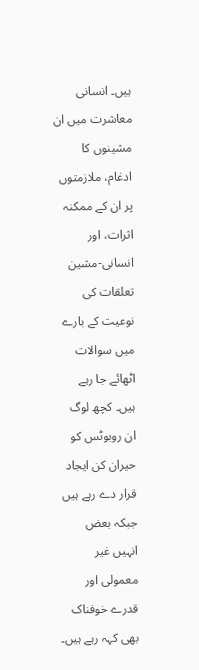ہیں۔ انسانی معاشرت میں ان مشینوں کا ادغام، ملازمتوں پر ان کے ممکنہ اثرات، اور انسانی-مشین تعلقات کی نوعیت کے بارے میں سوالات اٹھائے جا رہے ہیں۔ کچھ لوگ ان روبوٹس کو حیران کن ایجاد قرار دے رہے ہیں جبکہ بعض انہیں غیر معمولی اور قدرے خوفناک بھی کہہ رہے ہیں۔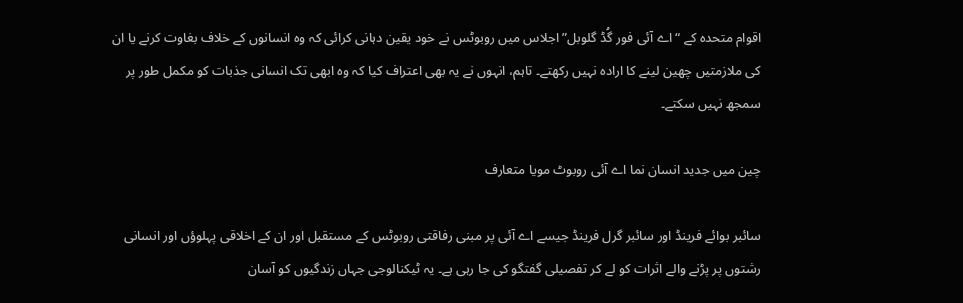اقوام متحدہ کے “اے آئی فور گُڈ گلوبل” اجلاس میں روبوٹس نے خود یقین دہانی کرائی کہ وہ انسانوں کے خلاف بغاوت کرنے یا ان کی ملازمتیں چھین لینے کا ارادہ نہیں رکھتے۔ تاہم، انہوں نے یہ بھی اعتراف کیا کہ وہ ابھی تک انسانی جذبات کو مکمل طور پر سمجھ نہیں سکتے۔

چین میں جدید انسان نما اے آئی روبوٹ مویا متعارف

سائبر بوائے فرینڈ اور سائبر گرل فرینڈ جیسے اے آئی پر مبنی رفاقتی روبوٹس کے مستقبل اور ان کے اخلاقی پہلوؤں اور انسانی رشتوں پر پڑنے والے اثرات کو لے کر تفصیلی گفتگو کی جا رہی ہے۔ یہ ٹیکنالوجی جہاں زندگیوں کو آسان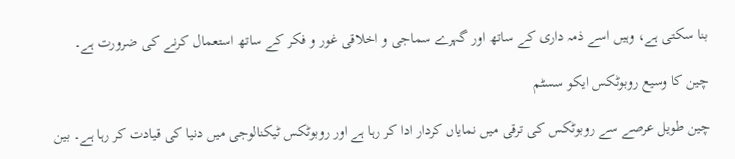بنا سکتی ہے، وہیں اسے ذمہ داری کے ساتھ اور گہرے سماجی و اخلاقی غور و فکر کے ساتھ استعمال کرنے کی ضرورت ہے۔

چین کا وسیع روبوٹکس ایکو سسٹم

چین طویل عرصے سے روبوٹکس کی ترقی میں نمایاں کردار ادا کر رہا ہے اور روبوٹکس ٹیکنالوجی میں دنیا کی قیادت کر رہا ہے۔ بین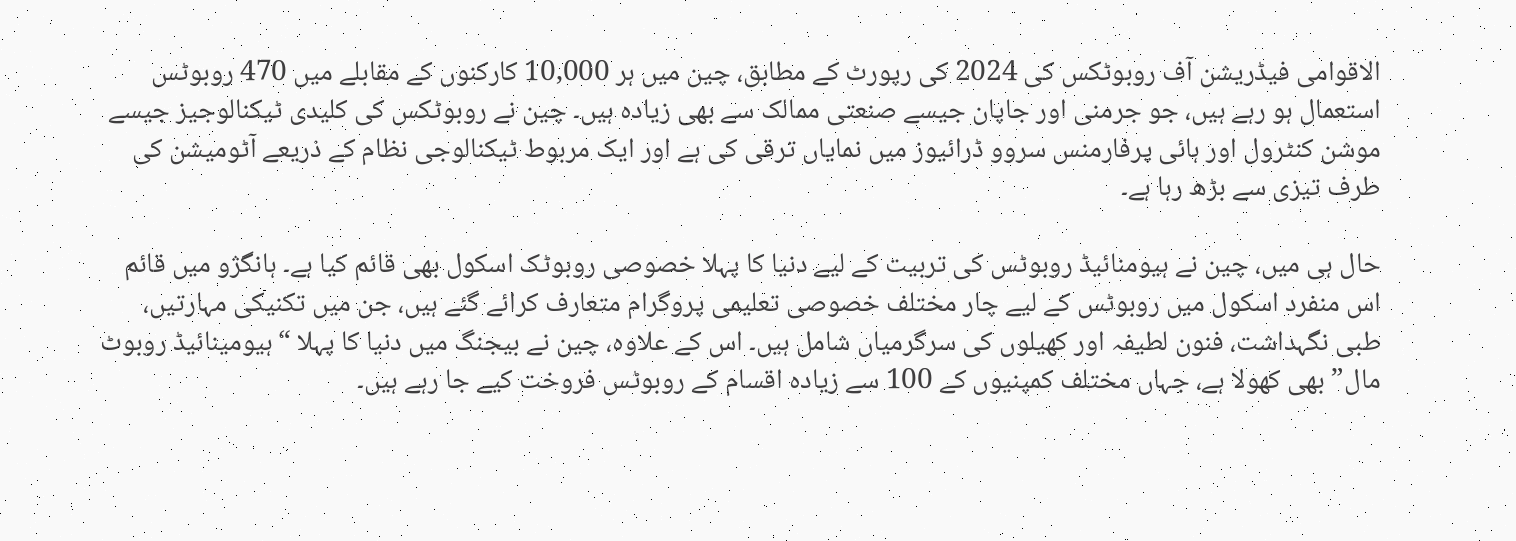الاقوامی فیڈریشن آف روبوٹکس کی 2024 کی رپورٹ کے مطابق، چین میں ہر 10,000 کارکنوں کے مقابلے میں 470 روبوٹس استعمال ہو رہے ہیں، جو جرمنی اور جاپان جیسے صنعتی ممالک سے بھی زیادہ ہیں۔ چین نے روبوٹکس کی کلیدی ٹیکنالوجیز جیسے موشن کنٹرول اور ہائی پرفارمنس سروو ڈرائیوز میں نمایاں ترقی کی ہے اور ایک مربوط ٹیکنالوجی نظام کے ذریعے آٹومیشن کی طرف تیزی سے بڑھ رہا ہے۔

حال ہی میں، چین نے ہیومنائیڈ روبوٹس کی تربیت کے لیے دنیا کا پہلا خصوصی روبوٹک اسکول بھی قائم کیا ہے۔ ہانگژو میں قائم اس منفرد اسکول میں روبوٹس کے لیے چار مختلف خصوصی تعلیمی پروگرام متعارف کرائے گئے ہیں، جن میں تکنیکی مہارتیں، طبی نگہداشت، فنون لطیفہ اور کھیلوں کی سرگرمیاں شامل ہیں۔ اس کے علاوہ، چین نے بیجنگ میں دنیا کا پہلا “ہیومینائیڈ روبوٹ مال” بھی کھولا ہے، جہاں مختلف کمپنیوں کے 100 سے زیادہ اقسام کے روبوٹس فروخت کیے جا رہے ہیں۔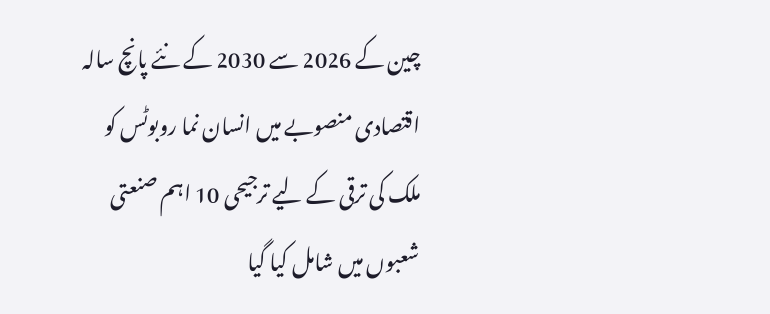چین کے 2026 سے 2030 کے نئے پانچ سالہ اقتصادی منصوبے میں انسان نما روبوٹس کو ملک کی ترقی کے لیے ترجیحی 10 اہم صنعتی شعبوں میں شامل کیا گیا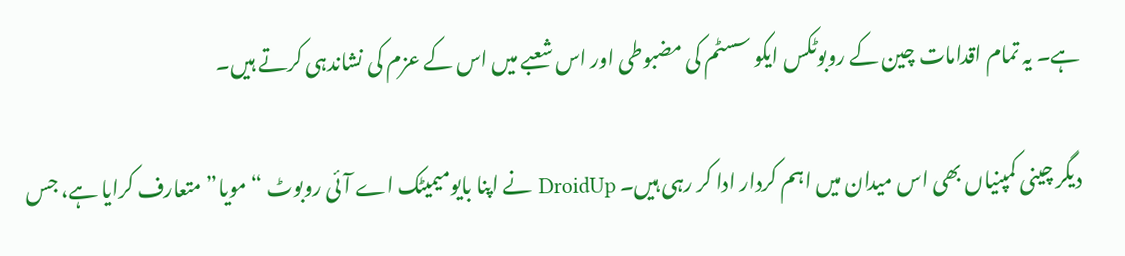ہے۔ یہ تمام اقدامات چین کے روبوٹکس ایکو سسٹم کی مضبوطی اور اس شعبے میں اس کے عزم کی نشاندہی کرتے ہیں۔

دیگر چینی کمپنیاں بھی اس میدان میں اہم کردار ادا کر رہی ہیں۔ DroidUp نے اپنا بایومیمیٹک اے آئی روبوٹ “مویا” متعارف کرایا ہے، جس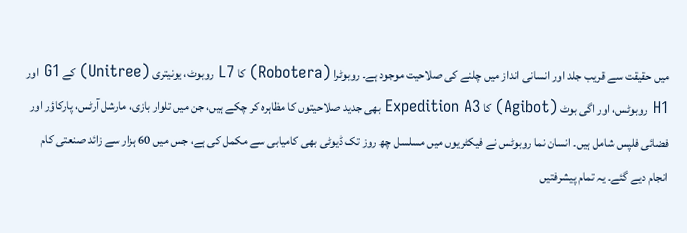میں حقیقت سے قریب جلد اور انسانی انداز میں چلنے کی صلاحیت موجود ہے۔ روبوٹرا (Robotera) کا L7 روبوٹ، یونیتری (Unitree) کے G1 اور H1 روبوٹس، اور اگی بوٹ (Agibot) کا Expedition A3 بھی جدید صلاحیتوں کا مظاہرہ کر چکے ہیں، جن میں تلوار بازی، مارشل آرٹس، پارکاؤر اور فضائی فلپس شامل ہیں۔ انسان نما روبوٹس نے فیکٹریوں میں مسلسل چھ روز تک ڈیوٹی بھی کامیابی سے مکمل کی ہے، جس میں 60 ہزار سے زائد صنعتی کام انجام دیے گئے۔ یہ تمام پیشرفتیں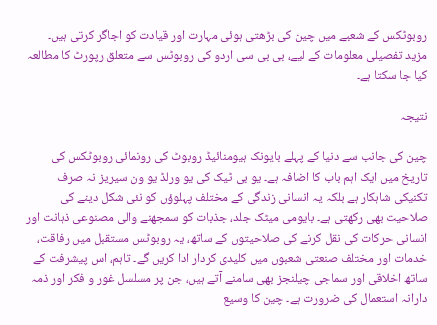روبوٹکس کے شعبے میں چین کی بڑھتی ہوئی مہارت اور قیادت کو اجاگر کرتی ہیں۔ مزید تفصیلی معلومات کے لیے، بی بی سی اردو کی روبوٹس سے متعلق رپورٹ کا مطالعہ کیا جا سکتا ہے۔

نتیجہ

چین کی جانب سے دنیا کے پہلے بایونک ہیومنائیڈ روبوٹ کی رونمائی روبوٹکس کی تاریخ میں ایک اہم باب کا اضافہ ہے۔ یو بی ٹیک کی یو ورلڈ یو ون سیریز نہ صرف تکنیکی شاہکار ہے بلکہ یہ انسانی زندگی کے مختلف پہلوؤں کو نئی شکل دینے کی صلاحیت بھی رکھتی ہے۔ بایومی میٹک جلد، جذبات کو سمجھنے والی مصنوعی ذہانت اور انسانی حرکات کی نقل کرنے کی صلاحیتوں کے ساتھ، یہ روبوٹس مستقبل میں رفاقت، خدمات اور مختلف صنعتی شعبوں میں کلیدی کردار ادا کریں گے۔ تاہم، اس پیشرفت کے ساتھ اخلاقی اور سماجی چیلنجز بھی سامنے آتے ہیں، جن پر مسلسل غور و فکر اور ذمہ دارانہ استعمال کی ضرورت ہے۔ چین کا وسیع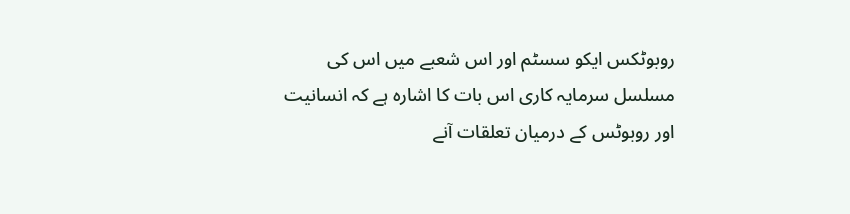روبوٹکس ایکو سسٹم اور اس شعبے میں اس کی مسلسل سرمایہ کاری اس بات کا اشارہ ہے کہ انسانیت اور روبوٹس کے درمیان تعلقات آنے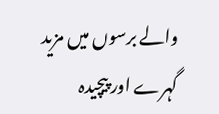والے برسوں میں مزید گہرے اور پیچیدہ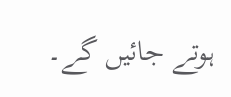ہوتے جائیں گے۔